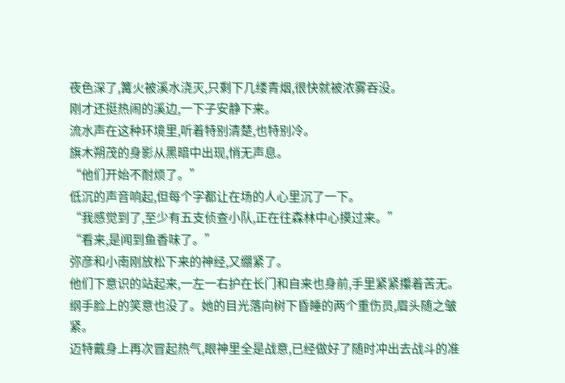夜色深了,篝火被溪水浇灭,只剩下几缕青烟,很快就被浓雾吞没。
刚才还挺热闹的溪边,一下子安静下来。
流水声在这种环境里,听着特别清楚,也特别冷。
旗木朔茂的身影从黑暗中出现,悄无声息。
“他们开始不耐烦了。”
低沉的声音响起,但每个字都让在场的人心里沉了一下。
“我感觉到了,至少有五支侦查小队,正在往森林中心摸过来。”
“看来,是闻到鱼香味了。”
弥彦和小南刚放松下来的神经,又绷紧了。
他们下意识的站起来,一左一右护在长门和自来也身前,手里紧紧攥着苦无。
纲手脸上的笑意也没了。她的目光落向树下昏睡的两个重伤员,眉头随之皱紧。
迈特戴身上再次冒起热气,眼神里全是战意,已经做好了随时冲出去战斗的准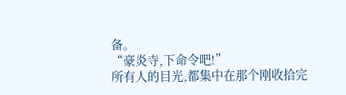备。
“豪炎寺,下命令吧!”
所有人的目光,都集中在那个刚收拾完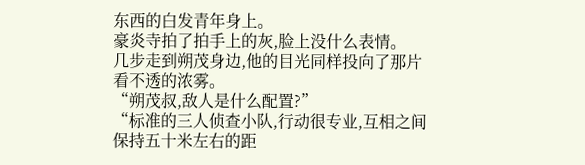东西的白发青年身上。
豪炎寺拍了拍手上的灰,脸上没什么表情。
几步走到朔茂身边,他的目光同样投向了那片看不透的浓雾。
“朔茂叔,敌人是什么配置?”
“标准的三人侦查小队,行动很专业,互相之间保持五十米左右的距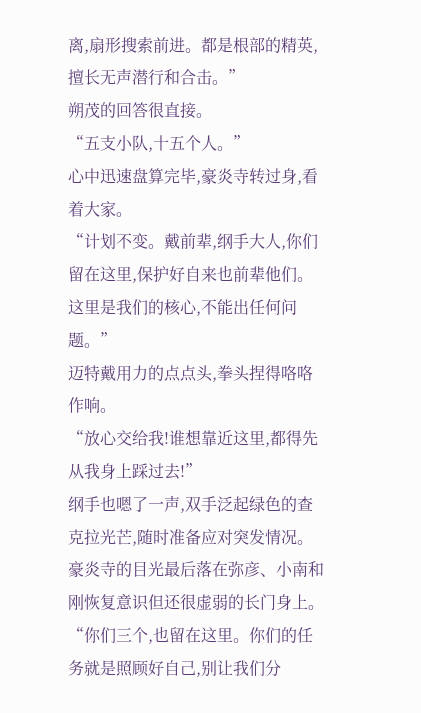离,扇形搜索前进。都是根部的精英,擅长无声潜行和合击。”
朔茂的回答很直接。
“五支小队,十五个人。”
心中迅速盘算完毕,豪炎寺转过身,看着大家。
“计划不变。戴前辈,纲手大人,你们留在这里,保护好自来也前辈他们。这里是我们的核心,不能出任何问题。”
迈特戴用力的点点头,拳头捏得咯咯作响。
“放心交给我!谁想靠近这里,都得先从我身上踩过去!”
纲手也嗯了一声,双手泛起绿色的查克拉光芒,随时准备应对突发情况。
豪炎寺的目光最后落在弥彦、小南和刚恢复意识但还很虚弱的长门身上。
“你们三个,也留在这里。你们的任务就是照顾好自己,别让我们分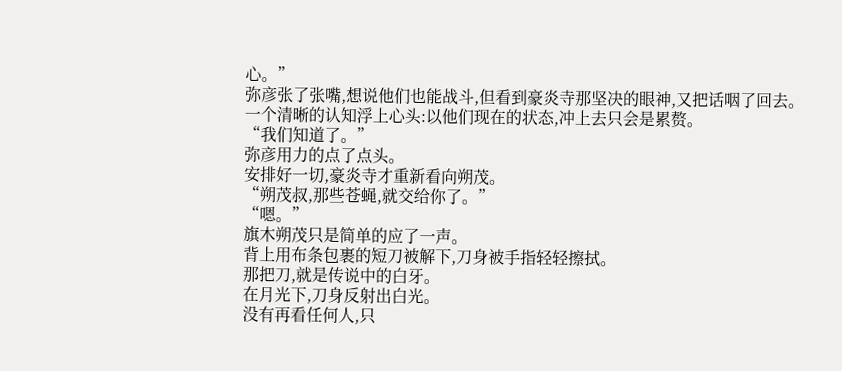心。”
弥彦张了张嘴,想说他们也能战斗,但看到豪炎寺那坚决的眼神,又把话咽了回去。
一个清晰的认知浮上心头:以他们现在的状态,冲上去只会是累赘。
“我们知道了。”
弥彦用力的点了点头。
安排好一切,豪炎寺才重新看向朔茂。
“朔茂叔,那些苍蝇,就交给你了。”
“嗯。”
旗木朔茂只是简单的应了一声。
背上用布条包裹的短刀被解下,刀身被手指轻轻擦拭。
那把刀,就是传说中的白牙。
在月光下,刀身反射出白光。
没有再看任何人,只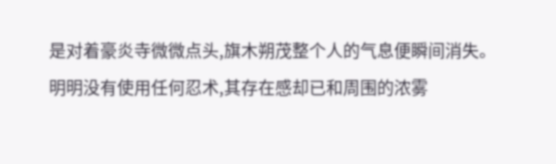是对着豪炎寺微微点头,旗木朔茂整个人的气息便瞬间消失。
明明没有使用任何忍术,其存在感却已和周围的浓雾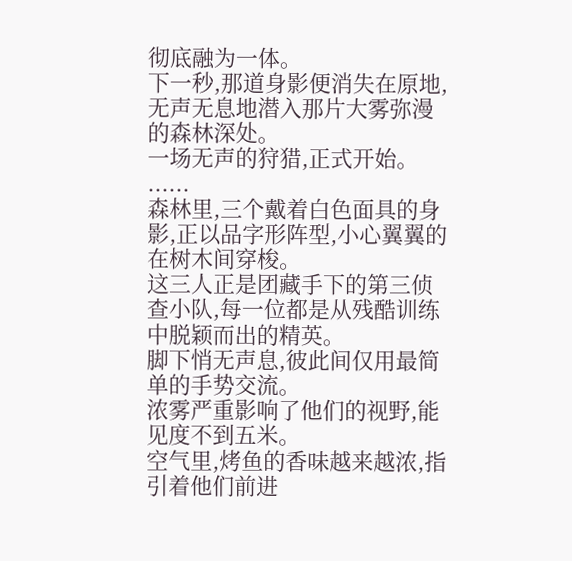彻底融为一体。
下一秒,那道身影便消失在原地,无声无息地潜入那片大雾弥漫的森林深处。
一场无声的狩猎,正式开始。
......
森林里,三个戴着白色面具的身影,正以品字形阵型,小心翼翼的在树木间穿梭。
这三人正是团藏手下的第三侦查小队,每一位都是从残酷训练中脱颖而出的精英。
脚下悄无声息,彼此间仅用最简单的手势交流。
浓雾严重影响了他们的视野,能见度不到五米。
空气里,烤鱼的香味越来越浓,指引着他们前进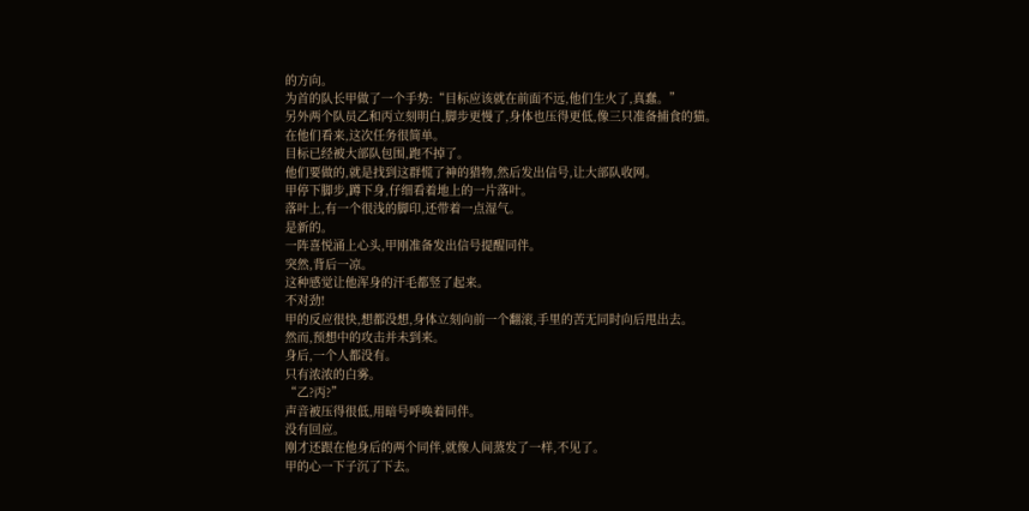的方向。
为首的队长甲做了一个手势:“目标应该就在前面不远,他们生火了,真蠢。”
另外两个队员乙和丙立刻明白,脚步更慢了,身体也压得更低,像三只准备捕食的猫。
在他们看来,这次任务很简单。
目标已经被大部队包围,跑不掉了。
他们要做的,就是找到这群慌了神的猎物,然后发出信号,让大部队收网。
甲停下脚步,蹲下身,仔细看着地上的一片落叶。
落叶上,有一个很浅的脚印,还带着一点湿气。
是新的。
一阵喜悦涌上心头,甲刚准备发出信号提醒同伴。
突然,背后一凉。
这种感觉让他浑身的汗毛都竖了起来。
不对劲!
甲的反应很快,想都没想,身体立刻向前一个翻滚,手里的苦无同时向后甩出去。
然而,预想中的攻击并未到来。
身后,一个人都没有。
只有浓浓的白雾。
“乙?丙?”
声音被压得很低,用暗号呼唤着同伴。
没有回应。
刚才还跟在他身后的两个同伴,就像人间蒸发了一样,不见了。
甲的心一下子沉了下去。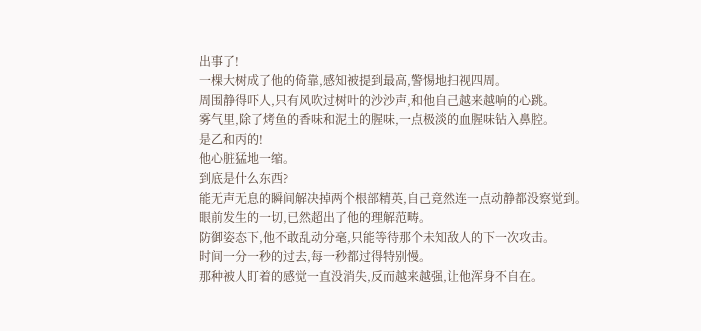出事了!
一棵大树成了他的倚靠,感知被提到最高,警惕地扫视四周。
周围静得吓人,只有风吹过树叶的沙沙声,和他自己越来越响的心跳。
雾气里,除了烤鱼的香味和泥土的腥味,一点极淡的血腥味钻入鼻腔。
是乙和丙的!
他心脏猛地一缩。
到底是什么东西?
能无声无息的瞬间解决掉两个根部精英,自己竟然连一点动静都没察觉到。
眼前发生的一切,已然超出了他的理解范畴。
防御姿态下,他不敢乱动分毫,只能等待那个未知敌人的下一次攻击。
时间一分一秒的过去,每一秒都过得特别慢。
那种被人盯着的感觉一直没消失,反而越来越强,让他浑身不自在。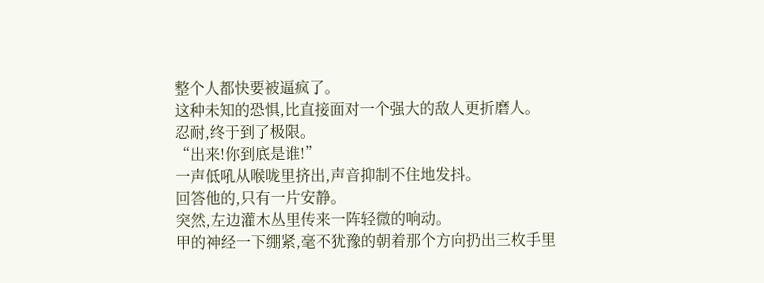整个人都快要被逼疯了。
这种未知的恐惧,比直接面对一个强大的敌人更折磨人。
忍耐,终于到了极限。
“出来!你到底是谁!”
一声低吼从喉咙里挤出,声音抑制不住地发抖。
回答他的,只有一片安静。
突然,左边灌木丛里传来一阵轻微的响动。
甲的神经一下绷紧,毫不犹豫的朝着那个方向扔出三枚手里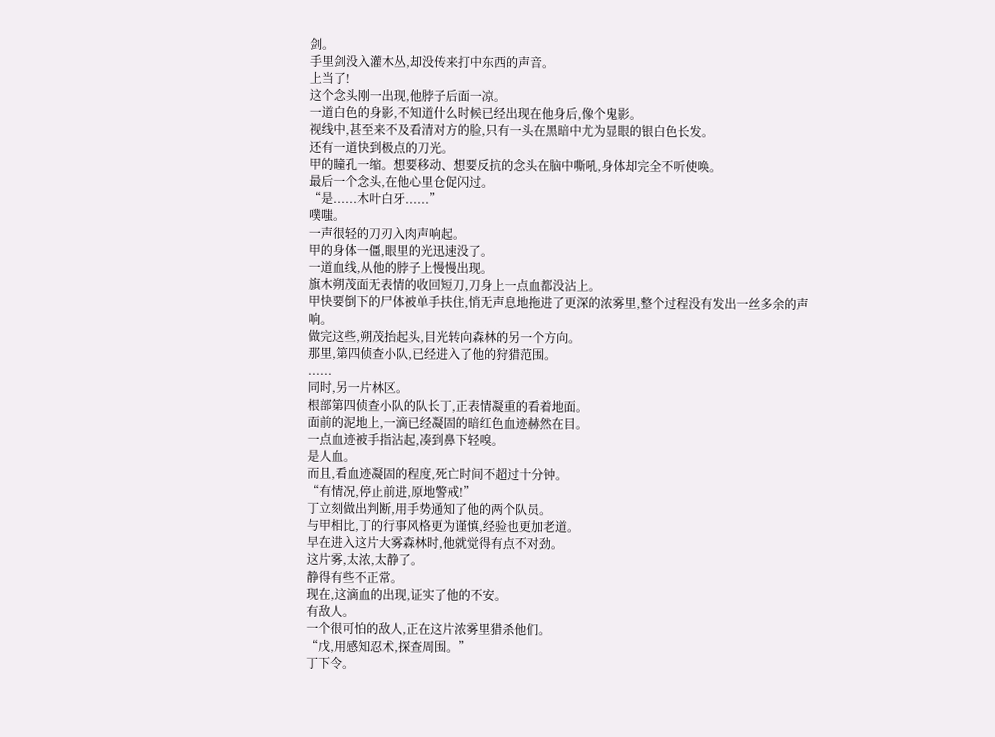剑。
手里剑没入灌木丛,却没传来打中东西的声音。
上当了!
这个念头刚一出现,他脖子后面一凉。
一道白色的身影,不知道什么时候已经出现在他身后,像个鬼影。
视线中,甚至来不及看清对方的脸,只有一头在黑暗中尤为显眼的银白色长发。
还有一道快到极点的刀光。
甲的瞳孔一缩。想要移动、想要反抗的念头在脑中嘶吼,身体却完全不听使唤。
最后一个念头,在他心里仓促闪过。
“是......木叶白牙......”
噗嗤。
一声很轻的刀刃入肉声响起。
甲的身体一僵,眼里的光迅速没了。
一道血线,从他的脖子上慢慢出现。
旗木朔茂面无表情的收回短刀,刀身上一点血都没沾上。
甲快要倒下的尸体被单手扶住,悄无声息地拖进了更深的浓雾里,整个过程没有发出一丝多余的声响。
做完这些,朔茂抬起头,目光转向森林的另一个方向。
那里,第四侦查小队,已经进入了他的狩猎范围。
......
同时,另一片林区。
根部第四侦查小队的队长丁,正表情凝重的看着地面。
面前的泥地上,一滴已经凝固的暗红色血迹赫然在目。
一点血迹被手指沾起,凑到鼻下轻嗅。
是人血。
而且,看血迹凝固的程度,死亡时间不超过十分钟。
“有情况,停止前进,原地警戒!”
丁立刻做出判断,用手势通知了他的两个队员。
与甲相比,丁的行事风格更为谨慎,经验也更加老道。
早在进入这片大雾森林时,他就觉得有点不对劲。
这片雾,太浓,太静了。
静得有些不正常。
现在,这滴血的出现,证实了他的不安。
有敌人。
一个很可怕的敌人,正在这片浓雾里猎杀他们。
“戊,用感知忍术,探查周围。”
丁下令。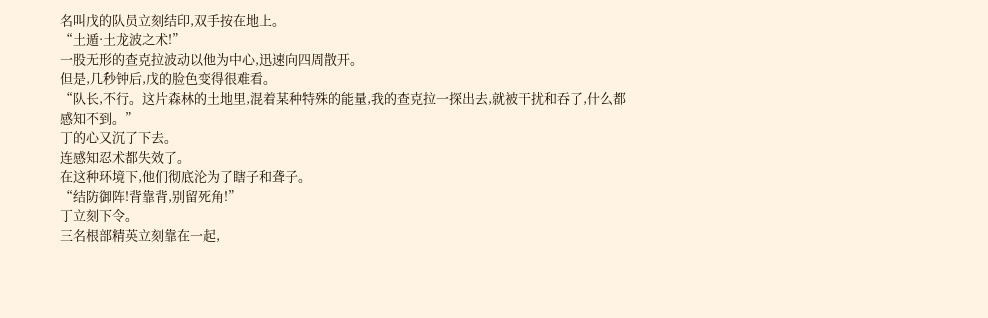名叫戊的队员立刻结印,双手按在地上。
“土遁·土龙波之术!”
一股无形的查克拉波动以他为中心,迅速向四周散开。
但是,几秒钟后,戊的脸色变得很难看。
“队长,不行。这片森林的土地里,混着某种特殊的能量,我的查克拉一探出去,就被干扰和吞了,什么都感知不到。”
丁的心又沉了下去。
连感知忍术都失效了。
在这种环境下,他们彻底沦为了瞎子和聋子。
“结防御阵!背靠背,别留死角!”
丁立刻下令。
三名根部精英立刻靠在一起,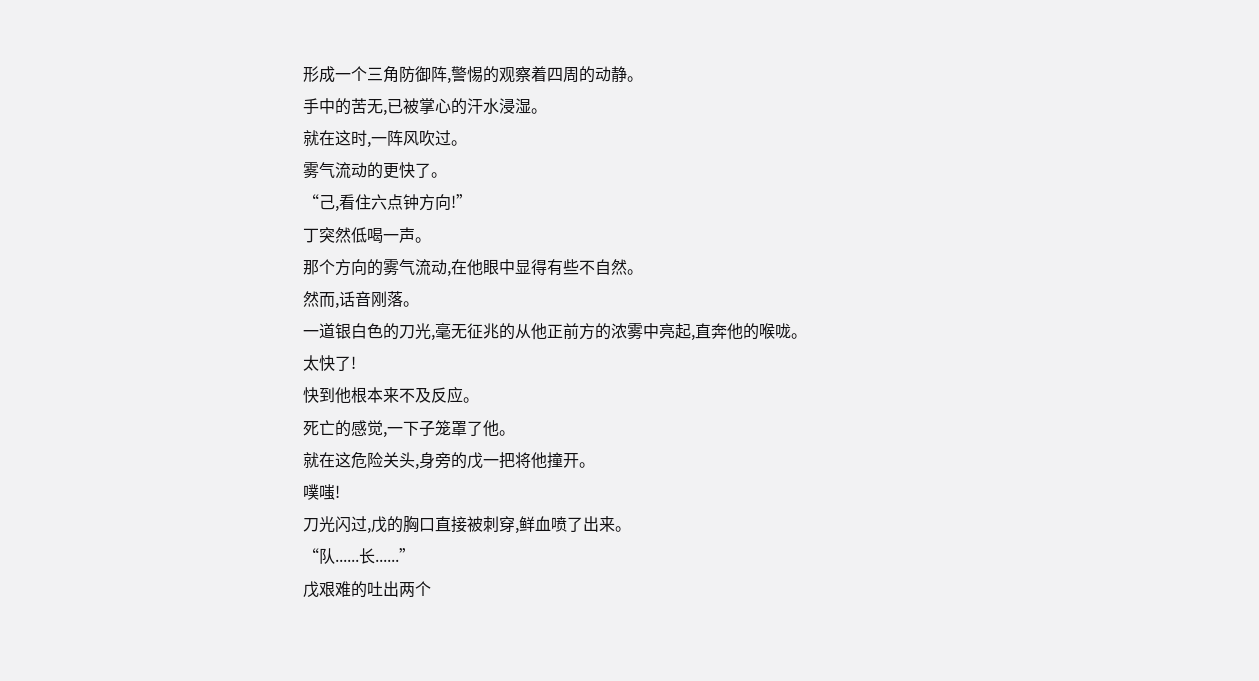形成一个三角防御阵,警惕的观察着四周的动静。
手中的苦无,已被掌心的汗水浸湿。
就在这时,一阵风吹过。
雾气流动的更快了。
“己,看住六点钟方向!”
丁突然低喝一声。
那个方向的雾气流动,在他眼中显得有些不自然。
然而,话音刚落。
一道银白色的刀光,毫无征兆的从他正前方的浓雾中亮起,直奔他的喉咙。
太快了!
快到他根本来不及反应。
死亡的感觉,一下子笼罩了他。
就在这危险关头,身旁的戊一把将他撞开。
噗嗤!
刀光闪过,戊的胸口直接被刺穿,鲜血喷了出来。
“队......长......”
戊艰难的吐出两个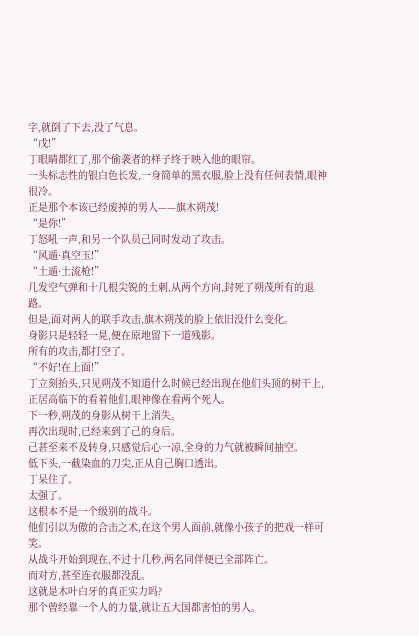字,就倒了下去,没了气息。
“戊!”
丁眼睛都红了,那个偷袭者的样子终于映入他的眼帘。
一头标志性的银白色长发,一身简单的黑衣服,脸上没有任何表情,眼神很冷。
正是那个本该已经废掉的男人——旗木朔茂!
“是你!”
丁怒吼一声,和另一个队员己同时发动了攻击。
“风遁·真空玉!”
“土遁·土流枪!”
几发空气弹和十几根尖锐的土刺,从两个方向,封死了朔茂所有的退路。
但是,面对两人的联手攻击,旗木朔茂的脸上依旧没什么变化。
身影只是轻轻一晃,便在原地留下一道残影。
所有的攻击,都打空了。
“不好!在上面!”
丁立刻抬头,只见朔茂不知道什么时候已经出现在他们头顶的树干上,正居高临下的看着他们,眼神像在看两个死人。
下一秒,朔茂的身影从树干上消失。
再次出现时,已经来到了己的身后。
己甚至来不及转身,只感觉后心一凉,全身的力气就被瞬间抽空。
低下头,一截染血的刀尖,正从自己胸口透出。
丁呆住了。
太强了。
这根本不是一个级别的战斗。
他们引以为傲的合击之术,在这个男人面前,就像小孩子的把戏一样可笑。
从战斗开始到现在,不过十几秒,两名同伴便已全部阵亡。
而对方,甚至连衣服都没乱。
这就是木叶白牙的真正实力吗?
那个曾经靠一个人的力量,就让五大国都害怕的男人。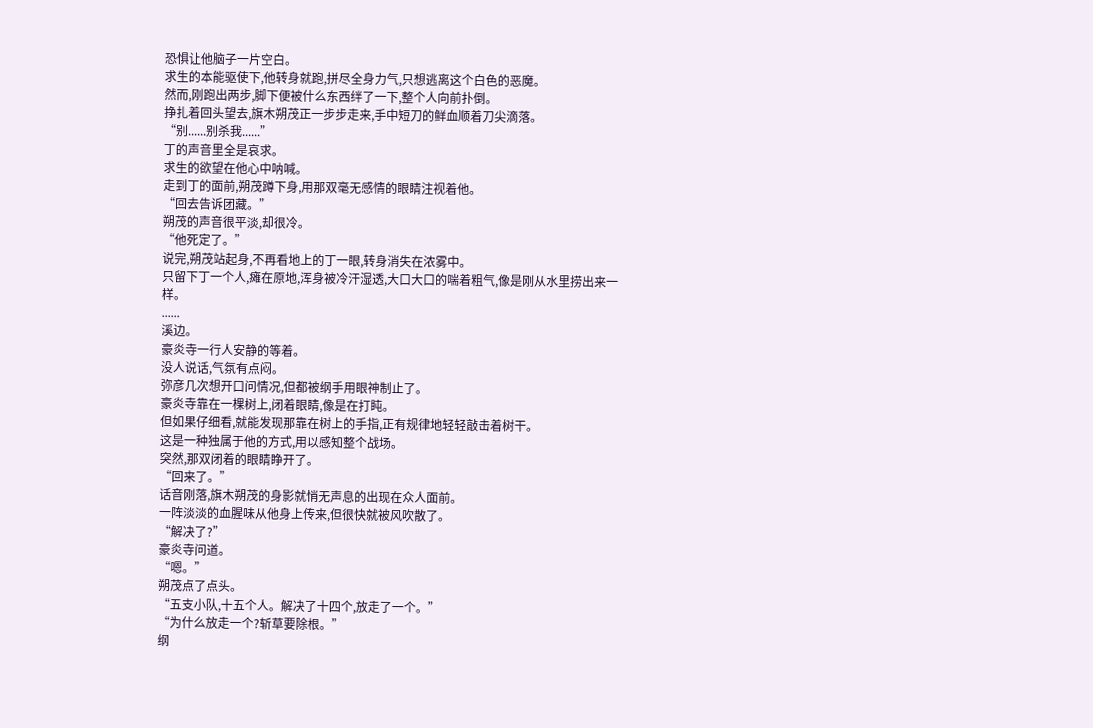恐惧让他脑子一片空白。
求生的本能驱使下,他转身就跑,拼尽全身力气,只想逃离这个白色的恶魔。
然而,刚跑出两步,脚下便被什么东西绊了一下,整个人向前扑倒。
挣扎着回头望去,旗木朔茂正一步步走来,手中短刀的鲜血顺着刀尖滴落。
“别......别杀我......”
丁的声音里全是哀求。
求生的欲望在他心中呐喊。
走到丁的面前,朔茂蹲下身,用那双毫无感情的眼睛注视着他。
“回去告诉团藏。”
朔茂的声音很平淡,却很冷。
“他死定了。”
说完,朔茂站起身,不再看地上的丁一眼,转身消失在浓雾中。
只留下丁一个人,瘫在原地,浑身被冷汗湿透,大口大口的喘着粗气,像是刚从水里捞出来一样。
......
溪边。
豪炎寺一行人安静的等着。
没人说话,气氛有点闷。
弥彦几次想开口问情况,但都被纲手用眼神制止了。
豪炎寺靠在一棵树上,闭着眼睛,像是在打盹。
但如果仔细看,就能发现那靠在树上的手指,正有规律地轻轻敲击着树干。
这是一种独属于他的方式,用以感知整个战场。
突然,那双闭着的眼睛睁开了。
“回来了。”
话音刚落,旗木朔茂的身影就悄无声息的出现在众人面前。
一阵淡淡的血腥味从他身上传来,但很快就被风吹散了。
“解决了?”
豪炎寺问道。
“嗯。”
朔茂点了点头。
“五支小队,十五个人。解决了十四个,放走了一个。”
“为什么放走一个?斩草要除根。”
纲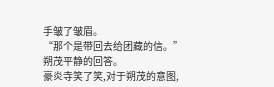手皱了皱眉。
“那个是带回去给团藏的信。”
朔茂平静的回答。
豪炎寺笑了笑,对于朔茂的意图,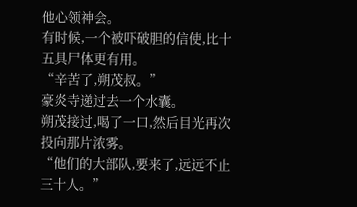他心领神会。
有时候,一个被吓破胆的信使,比十五具尸体更有用。
“辛苦了,朔茂叔。”
豪炎寺递过去一个水囊。
朔茂接过,喝了一口,然后目光再次投向那片浓雾。
“他们的大部队,要来了,远远不止三十人。”